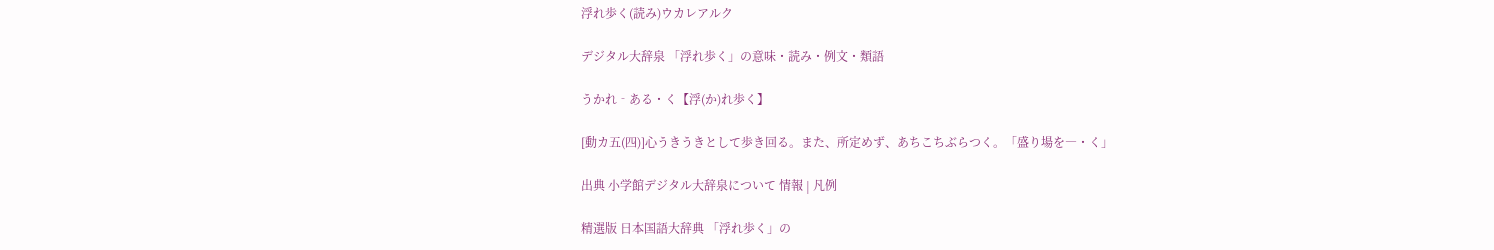浮れ歩く(読み)ウカレアルク

デジタル大辞泉 「浮れ歩く」の意味・読み・例文・類語

うかれ‐ある・く【浮(か)れ歩く】

[動カ五(四)]心うきうきとして歩き回る。また、所定めず、あちこちぶらつく。「盛り場を―・く」

出典 小学館デジタル大辞泉について 情報 | 凡例

精選版 日本国語大辞典 「浮れ歩く」の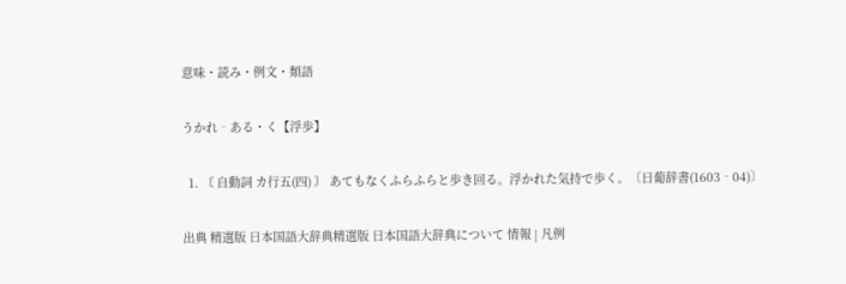意味・読み・例文・類語

うかれ‐ある・く【浮歩】

  1. 〘 自動詞 カ行五(四) 〙 あてもなくふらふらと歩き回る。浮かれた気持で歩く。〔日葡辞書(1603‐04)〕

出典 精選版 日本国語大辞典精選版 日本国語大辞典について 情報 | 凡例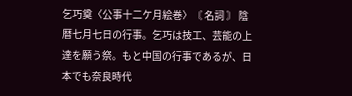乞巧奠〈公事十二ケ月絵巻〉〘 名詞 〙 陰暦七月七日の行事。乞巧は技工、芸能の上達を願う祭。もと中国の行事であるが、日本でも奈良時代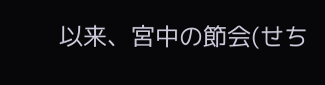以来、宮中の節会(せち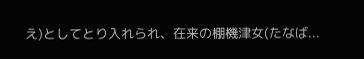え)としてとり入れられ、在来の棚機津女(たなば...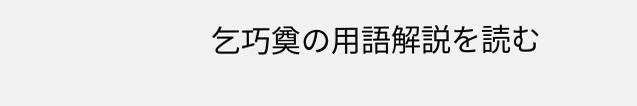乞巧奠の用語解説を読む